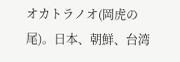オカトラノオ(岡虎の尾)。日本、朝鮮、台湾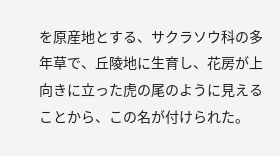を原産地とする、サクラソウ科の多年草で、丘陵地に生育し、花房が上向きに立った虎の尾のように見えることから、この名が付けられた。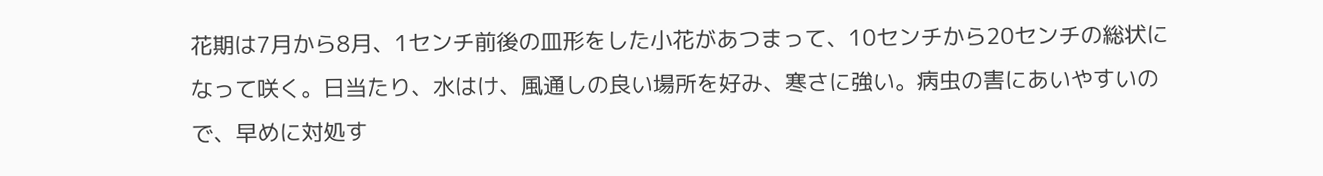花期は7月から8月、1センチ前後の皿形をした小花があつまって、10センチから20センチの総状になって咲く。日当たり、水はけ、風通しの良い場所を好み、寒さに強い。病虫の害にあいやすいので、早めに対処す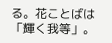る。花ことばは「輝く我等」。